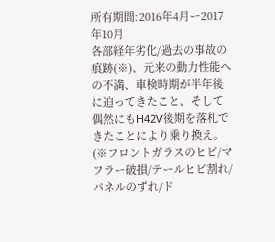所有期間:2016年4月ー2017年10月
各部経年劣化/過去の事故の痕跡(※)、元来の動力性能への不満、車検時期が半年後に迫ってきたこと、そして偶然にもH42V後期を落札できたことにより乗り換え。
(※フロントガラスのヒビ/マフラー破損/テールヒビ割れ/パネルのずれ/ド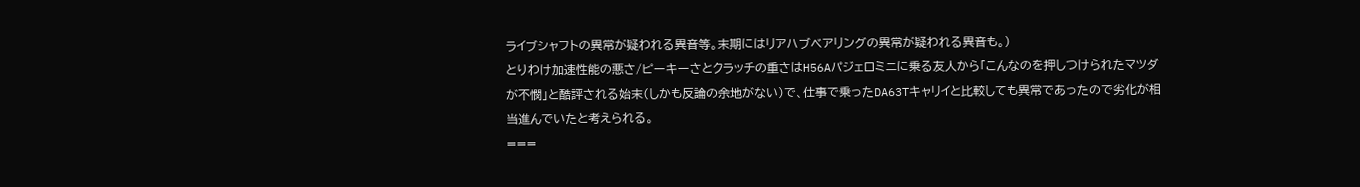ライブシャフトの異常が疑われる異音等。末期にはリアハブベアリングの異常が疑われる異音も。)
とりわけ加速性能の悪さ/ピーキーさとクラッチの重さはH56Aパジェロミニに乗る友人から「こんなのを押しつけられたマツダが不憫」と酷評される始末(しかも反論の余地がない)で、仕事で乗ったDA63Tキャリイと比較しても異常であったので劣化が相当進んでいたと考えられる。
===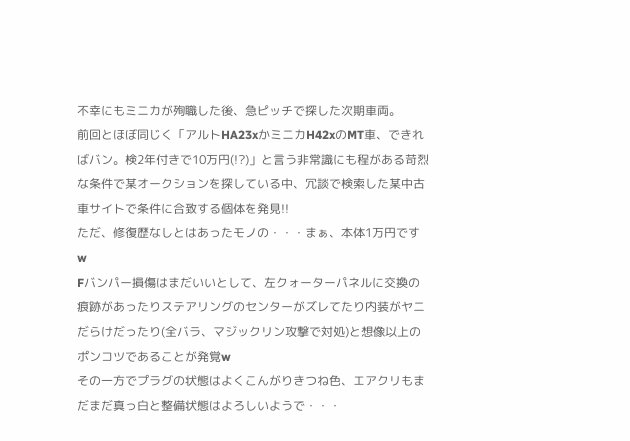不幸にもミニカが殉職した後、急ピッチで探した次期車両。
前回とほぼ同じく「アルトHA23xかミニカH42xのMT車、できればバン。検2年付きで10万円(!?)」と言う非常識にも程がある苛烈な条件で某オークションを探している中、冗談で検索した某中古車サイトで条件に合致する個体を発見!!
ただ、修復歴なしとはあったモノの・・・まぁ、本体1万円ですw
Fバンパー損傷はまだいいとして、左クォーターパネルに交換の痕跡があったりステアリングのセンターがズレてたり内装がヤニだらけだったり(全バラ、マジックリン攻撃で対処)と想像以上のポンコツであることが発覚w
その一方でプラグの状態はよくこんがりきつね色、エアクリもまだまだ真っ白と整備状態はよろしいようで・・・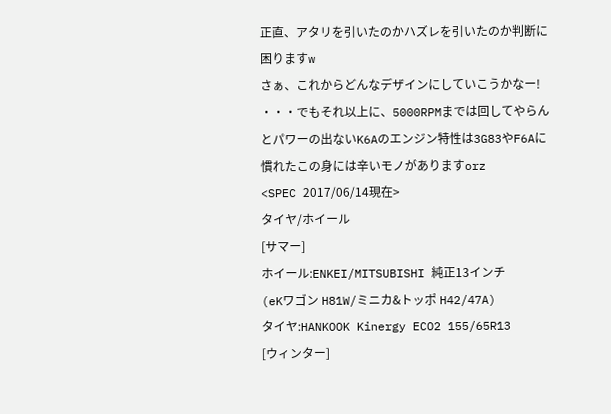正直、アタリを引いたのかハズレを引いたのか判断に困りますw
さぁ、これからどんなデザインにしていこうかなー!
・・・でもそれ以上に、5000RPMまでは回してやらんとパワーの出ないK6Aのエンジン特性は3G83やF6Aに慣れたこの身には辛いモノがありますorz
<SPEC 2017/06/14現在>
タイヤ/ホイール
[サマー]
ホイール:ENKEI/MITSUBISHI 純正13インチ
(eKワゴン H81W/ミニカ&トッポ H42/47A)
タイヤ:HANKOOK Kinergy ECO2 155/65R13
[ウィンター]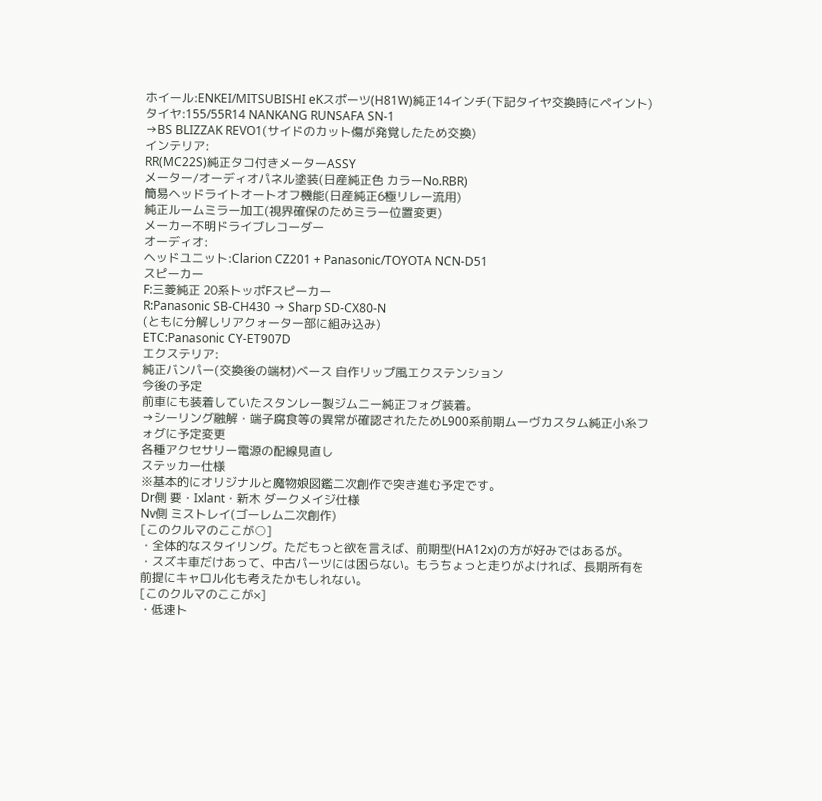ホイール:ENKEI/MITSUBISHI eKスポーツ(H81W)純正14インチ(下記タイヤ交換時にペイント)
タイヤ:155/55R14 NANKANG RUNSAFA SN-1
→BS BLIZZAK REVO1(サイドのカット傷が発覚したため交換)
インテリア:
RR(MC22S)純正タコ付きメーターASSY
メーター/オーディオパネル塗装(日産純正色 カラーNo.RBR)
簡易ヘッドライトオートオフ機能(日産純正6極リレー流用)
純正ルームミラー加工(視界確保のためミラー位置変更)
メーカー不明ドライブレコーダー
オーディオ:
ヘッドユニット:Clarion CZ201 + Panasonic/TOYOTA NCN-D51
スピーカー
F:三菱純正 20系トッポFスピーカー
R:Panasonic SB-CH430 → Sharp SD-CX80-N
(ともに分解しリアクォーター部に組み込み)
ETC:Panasonic CY-ET907D
エクステリア:
純正バンパー(交換後の端材)ベース 自作リップ風エクステンション
今後の予定
前車にも装着していたスタンレー製ジムニー純正フォグ装着。
→シーリング融解・端子腐食等の異常が確認されたためL900系前期ムーヴカスタム純正小糸フォグに予定変更
各種アクセサリー電源の配線見直し
ステッカー仕様
※基本的にオリジナルと魔物娘図鑑二次創作で突き進む予定です。
Dr側 要・Ixlant・新木 ダークメイジ仕様
Nv側 ミストレイ(ゴーレム二次創作)
[このクルマのここが○]
・全体的なスタイリング。ただもっと欲を言えば、前期型(HA12x)の方が好みではあるが。
・スズキ車だけあって、中古パーツには困らない。もうちょっと走りがよければ、長期所有を前提にキャロル化も考えたかもしれない。
[このクルマのここが×]
・低速ト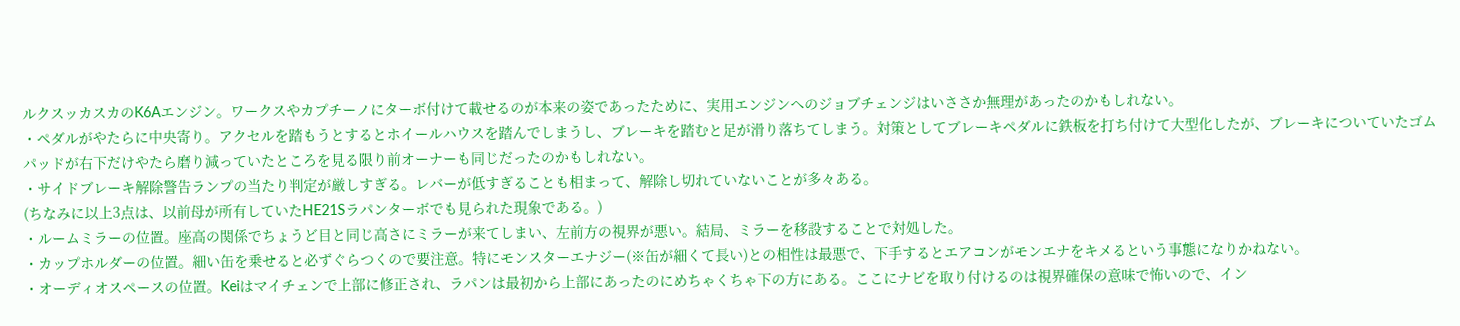ルクスッカスカのK6Aエンジン。ワークスやカプチーノにターボ付けて載せるのが本来の姿であったために、実用エンジンへのジョブチェンジはいささか無理があったのかもしれない。
・ペダルがやたらに中央寄り。アクセルを踏もうとするとホイールハウスを踏んでしまうし、ブレーキを踏むと足が滑り落ちてしまう。対策としてブレーキペダルに鉄板を打ち付けて大型化したが、ブレーキについていたゴムパッドが右下だけやたら磨り減っていたところを見る限り前オーナーも同じだったのかもしれない。
・サイドブレーキ解除警告ランプの当たり判定が厳しすぎる。レバーが低すぎることも相まって、解除し切れていないことが多々ある。
(ちなみに以上3点は、以前母が所有していたHE21Sラパンターボでも見られた現象である。)
・ルームミラーの位置。座高の関係でちょうど目と同じ高さにミラーが来てしまい、左前方の視界が悪い。結局、ミラーを移設することで対処した。
・カップホルダーの位置。細い缶を乗せると必ずぐらつくので要注意。特にモンスターエナジー(※缶が細くて長い)との相性は最悪で、下手するとエアコンがモンエナをキメるという事態になりかねない。
・オーディオスペースの位置。Keiはマイチェンで上部に修正され、ラパンは最初から上部にあったのにめちゃくちゃ下の方にある。ここにナビを取り付けるのは視界確保の意味で怖いので、イン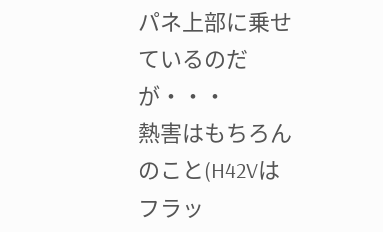パネ上部に乗せているのだが・・・
熱害はもちろんのこと(H42Vはフラッ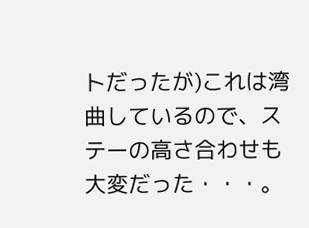トだったが)これは湾曲しているので、ステーの高さ合わせも大変だった・・・。